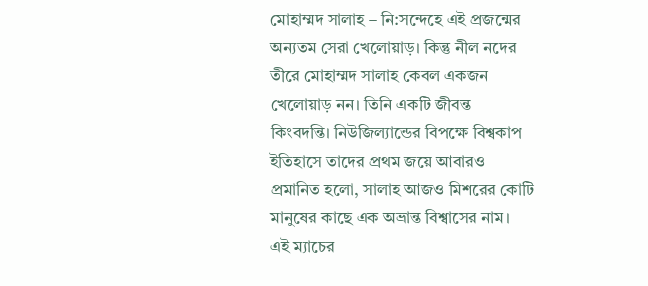মোহাম্মদ সালাহ – নি:সন্দেহে এই প্রজন্মের অন্যতম সেরা খেলোয়াড়। কিন্তু নীল নদের তীরে মোহাম্মদ সালাহ কেবল একজন খেলোয়াড় নন। তিনি একটি জীবন্ত কিংবদন্তি। নিউজিল্যান্ডের বিপক্ষে বিশ্বকাপ ইতিহাসে তাদের প্রথম জয়ে আবারও প্রমানিত হলো, সালাহ আজও মিশরের কোটি মানুষের কাছে এক অভ্রান্ত বিশ্বাসের নাম।
এই ম্যাচের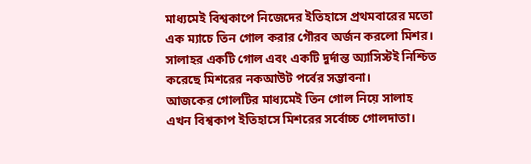মাধ্যমেই বিশ্বকাপে নিজেদের ইতিহাসে প্রথমবারের মতো এক ম্যাচে তিন গোল করার গৌরব অর্জন করলো মিশর। সালাহর একটি গোল এবং একটি দুর্দান্ত অ্যাসিস্টই নিশ্চিত করেছে মিশরের নকআউট পর্বের সম্ভাবনা।
আজকের গোলটির মাধ্যমেই তিন গোল নিয়ে সালাহ এখন বিশ্বকাপ ইতিহাসে মিশরের সর্বোচ্চ গোলদাতা।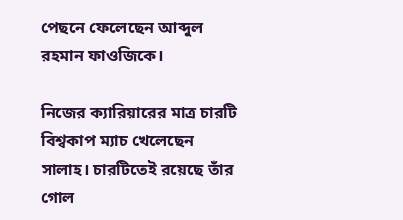পেছনে ফেলেছেন আব্দুল রহমান ফাওজিকে।

নিজের ক্যারিয়ারের মাত্র চারটি বিশ্বকাপ ম্যাচ খেলেছেন সালাহ। চারটিতেই রয়েছে তাঁর গোল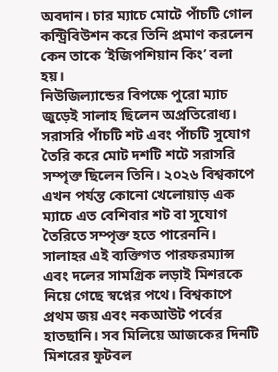অবদান। চার ম্যাচে মোটে পাঁচটি গোল কন্ট্রিবিউশন করে তিনি প্রমাণ করলেন কেন তাকে ‘ইজিপশিয়ান কিং’ বলা হয়।
নিউজিল্যান্ডের বিপক্ষে পুরো ম্যাচ জুড়েই সালাহ ছিলেন অপ্রতিরোধ্য। সরাসরি পাঁচটি শট এবং পাঁচটি সুযোগ তৈরি করে মোট দশটি শটে সরাসরি সম্পৃক্ত ছিলেন তিনি। ২০২৬ বিশ্বকাপে এখন পর্যন্ত কোনো খেলোয়াড় এক ম্যাচে এত বেশিবার শট বা সুযোগ তৈরিতে সম্পৃক্ত হতে পারেননি।
সালাহর এই ব্যক্তিগত পারফরম্যান্স এবং দলের সামগ্রিক লড়াই মিশরকে নিয়ে গেছে স্বপ্নের পথে। বিশ্বকাপে প্রথম জয় এবং নকআউট পর্বের হাতছানি। সব মিলিয়ে আজকের দিনটি মিশরের ফুটবল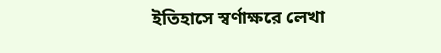ইতিহাসে স্বর্ণাক্ষরে লেখা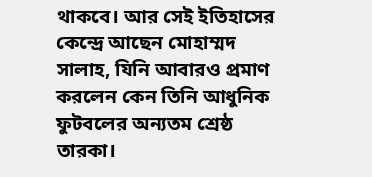থাকবে। আর সেই ইতিহাসের কেন্দ্রে আছেন মোহাম্মদ সালাহ, যিনি আবারও প্রমাণ করলেন কেন তিনি আধুনিক ফুটবলের অন্যতম শ্রেষ্ঠ তারকা।